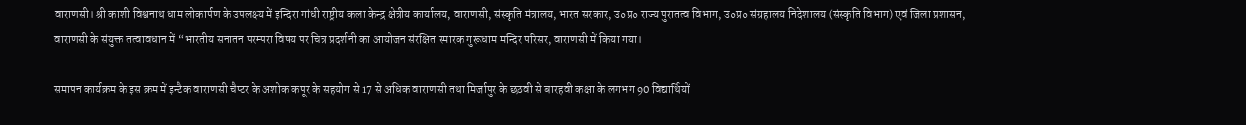वाराणसी। श्री काशी विश्वनाथ धाम लोकार्पण के उपलक्ष्य में इन्दिरा गांधी राष्ट्रीय कला केन्द्र क्षेत्रीय कार्यालय, वाराणसी, संस्कृति मंत्रालय, भारत सरकार, उ०प्र० राज्य पुरातत्व विभाग, उ०प्र० संग्रहालय निदेशालय (संस्कृति विभाग) एवं जिला प्रशासन, वाराणसी के संयुक्त तत्वावधान में “भारतीय सनातन परम्परा विषय पर चित्र प्रदर्शनी का आयोजन संरक्षित स्मारक गुरूधाम मन्दिर परिसर, वाराणसी में किया गया।

समापन कार्यक्रम के इस क्रम में इन्टैक वाराणसी चैप्टर के अशोक कपूर के सहयोग से 17 से अधिक वाराणसी तथा मिर्जापुर के छठवी से बारहवी कक्षा के लगभग 90 विद्यार्थियों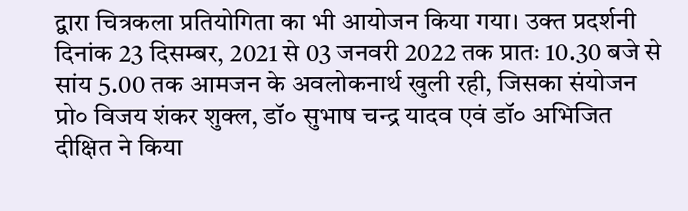द्वारा चित्रकला प्रतियोगिता का भी आयोजन किया गया। उक्त प्रदर्शनी दिनांक 23 दिसम्बर, 2021 से 03 जनवरी 2022 तक प्रातः 10.30 बजे से सांय 5.00 तक आमजन के अवलोकनार्थ खुली रही, जिसका संयोजन प्रो० विजय शंकर शुक्ल, डॉ० सुभाष चन्द्र यादव एवं डॉ० अभिजित दीक्षित ने किया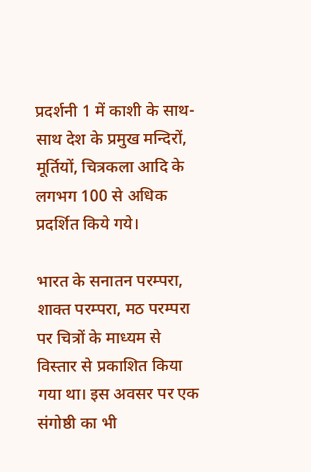प्रदर्शनी 1 में काशी के साथ-साथ देश के प्रमुख मन्दिरों, मूर्तियों, चित्रकला आदि के लगभग 100 से अधिक प्रदर्शित किये गये।

भारत के सनातन परम्परा, शाक्त परम्परा, मठ परम्परा पर चित्रों के माध्यम से विस्तार से प्रकाशित किया गया था। इस अवसर पर एक संगोष्ठी का भी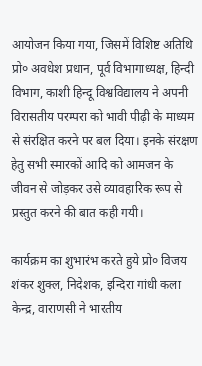आयोजन किया गया, जिसमें विशिष्ट अतिथि प्रो० अवधेश प्रधान, पूर्व विभागाध्यक्ष, हिन्दी विभाग, काशी हिन्दू विश्वविद्यालय ने अपनी विरासतीय परम्परा को भावी पीढ़ी के माध्यम से संरक्षित करने पर बल दिया। इनके संरक्षण हेतु सभी स्मारकों आदि को आमजन के जीवन से जोड़कर उसे व्यावहारिक रूप से प्रस्तुत करने की बात कही गयी।

कार्यक्रम का शुभारंभ करते हुये प्रो० विजय शंकर शुक्ल, निदेशक, इन्दिरा गांधी कला केन्द्र, वाराणसी ने भारतीय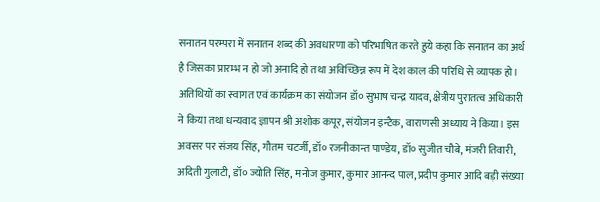सनातन परम्परा में सनातन शब्द की अवधारणा को परिभाषित करते हुये कहा कि सनातन का अर्थ है जिसका प्रारम्भ न हो जो अनादि हो तथा अविच्छिन्न रूप में देश काल की परिधि से व्यापक हो। अतिथियों का स्वागत एवं कार्यक्रम का संयोजन डॉ० सुभाष चन्द्र यादव, क्षेत्रीय पुरातत्व अधिकारी ने किया तथा धन्यवाद ज्ञापन श्री अशोक कपूर, संयोजन इन्टैक, वाराणसी अध्याय ने किया। इस अवसर पर संजय सिंह, गौतम चटर्जी, डॉ० रजनीकान्त पाण्डेय, डॉ० सुजीत चौबे, मंजरी तिवारी, अदिती गुलाटी, डॉ० ज्योति सिंह, मनोज कुमार, कुमार आनन्द पाल, प्रदीप कुमार आदि बड़ी संख्या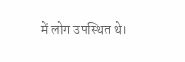में लोग उपस्थित थे।